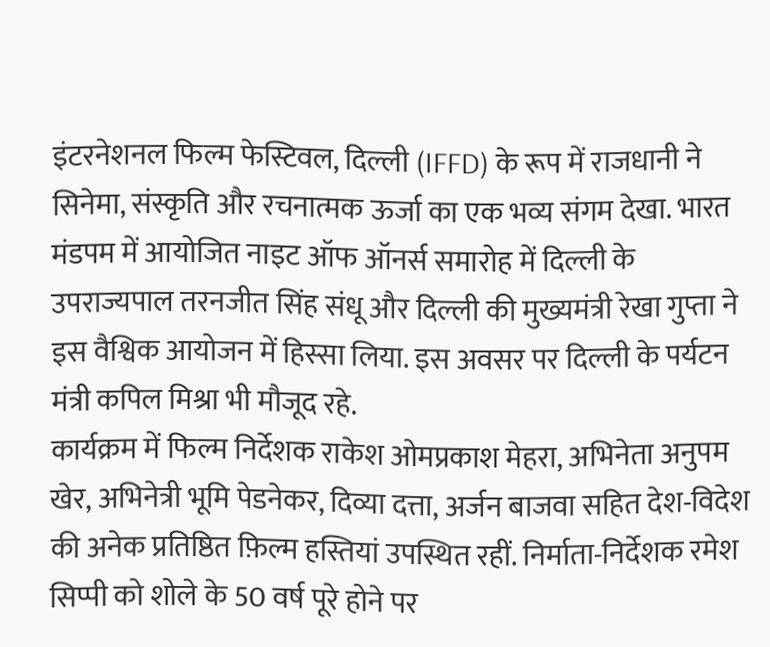इंटरनेशनल फिल्म फेस्टिवल, दिल्ली (IFFD) के रूप में राजधानी ने सिनेमा, संस्कृति और रचनात्मक ऊर्जा का एक भव्य संगम देखा. भारत मंडपम में आयोजित नाइट ऑफ ऑनर्स समारोह में दिल्ली के उपराज्यपाल तरनजीत सिंह संधू और दिल्ली की मुख्यमंत्री रेखा गुप्ता ने इस वैश्विक आयोजन में हिस्सा लिया. इस अवसर पर दिल्ली के पर्यटन मंत्री कपिल मिश्रा भी मौजूद रहे.
कार्यक्रम में फिल्म निर्देशक राकेश ओमप्रकाश मेहरा, अभिनेता अनुपम खेर, अभिनेत्री भूमि पेडनेकर, दिव्या दत्ता, अर्जन बाजवा सहित देश-विदेश की अनेक प्रतिष्ठित फ़िल्म हस्तियां उपस्थित रहीं. निर्माता-निर्देशक रमेश सिप्पी को शोले के 50 वर्ष पूरे होने पर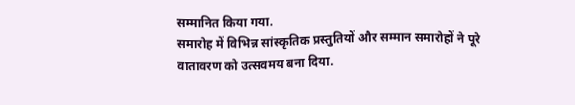सम्मानित किया गया.
समारोह में विभिन्न सांस्कृतिक प्रस्तुतियों और सम्मान समारोहों ने पूरे वातावरण को उत्सवमय बना दिया.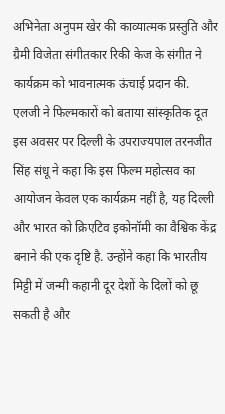अभिनेता अनुपम खेर की काव्यात्मक प्रस्तुति और ग्रैमी विजेता संगीतकार रिकी केज के संगीत ने कार्यक्रम को भावनात्मक ऊंचाई प्रदान की.
एलजी ने फिल्मकारों को बताया सांस्कृतिक दूत
इस अवसर पर दिल्ली के उपराज्यपाल तरनजीत सिंह संधू ने कहा कि इस फिल्म महोत्सव का आयोजन केवल एक कार्यक्रम नहीं है, यह दिल्ली और भारत को क्रिएटिव इकोनॉमी का वैश्विक केंद्र बनाने की एक दृष्टि है. उन्होंने कहा कि भारतीय मिट्टी में जन्मी कहानी दूर देशों के दिलों को छू सकती है और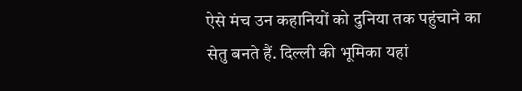ऐसे मंच उन कहानियों को दुनिया तक पहुंचाने का सेतु बनते हैं. दिल्ली की भूमिका यहां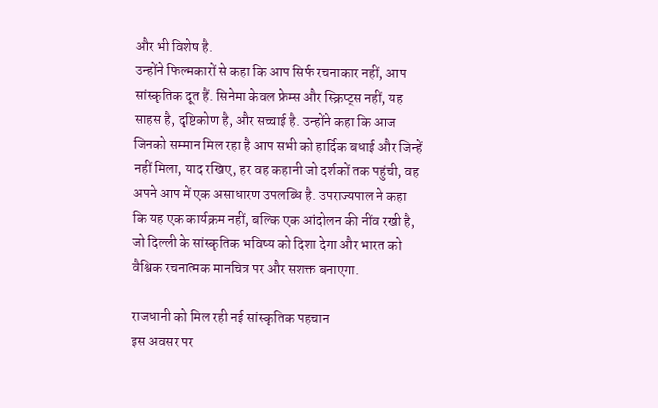और भी विशेष है.
उन्होंने फिल्मकारों से कहा कि आप सिर्फ रचनाकार नहीं, आप सांस्कृतिक दूत हैं. सिनेमा केवल फ्रेम्स और स्क्रिप्ट्स नहीं, यह साहस है, दृष्टिकोण है, और सच्चाई है. उन्होंने कहा कि आज जिनको सम्मान मिल रहा है आप सभी को हार्दिक बधाई और जिन्हें नहीं मिला, याद रखिए, हर वह कहानी जो दर्शकों तक पहुंची, वह अपने आप में एक असाधारण उपलब्धि है. उपराज्यपाल ने कहा कि यह एक कार्यक्रम नहीं, बल्कि एक आंदोलन की नींव रखी है, जो दिल्ली के सांस्कृतिक भविष्य को दिशा देगा और भारत को वैश्विक रचनात्मक मानचित्र पर और सशक्त बनाएगा.

राजधानी को मिल रही नई सांस्कृतिक पहचान
इस अवसर पर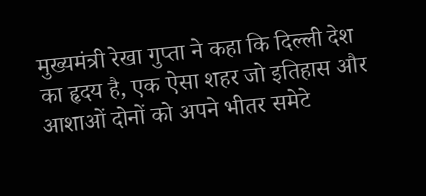मुख्यमंत्री रेखा गुप्ता ने कहा कि दिल्ली देश का हृदय है, एक ऐसा शहर जो इतिहास और आशाओं दोनों को अपने भीतर समेटे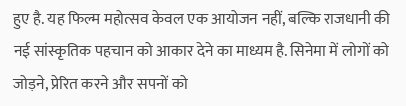हुए है. यह फिल्म महोत्सव केवल एक आयोजन नहीं, बल्कि राजधानी की नई सांस्कृतिक पहचान को आकार देने का माध्यम है. सिनेमा में लोगों को जोड़ने, प्रेरित करने और सपनों को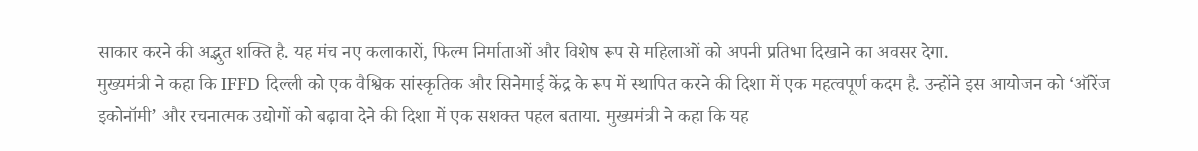साकार करने की अद्भुत शक्ति है. यह मंच नए कलाकारों, फिल्म निर्माताओं और विशेष रूप से महिलाओं को अपनी प्रतिभा दिखाने का अवसर देगा.
मुख्यमंत्री ने कहा कि IFFD दिल्ली को एक वैश्विक सांस्कृतिक और सिनेमाई केंद्र के रूप में स्थापित करने की दिशा में एक महत्वपूर्ण कदम है. उन्होंने इस आयोजन को ‘ऑरेंज इकोनॉमी’ और रचनात्मक उद्योगों को बढ़ावा देने की दिशा में एक सशक्त पहल बताया. मुख्यमंत्री ने कहा कि यह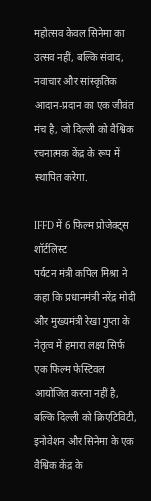महोत्सव केवल सिनेमा का उत्सव नहीं, बल्कि संवाद, नवाचार और सांस्कृतिक आदान-प्रदान का एक जीवंत मंच है, जो दिल्ली को वैश्विक रचनात्मक केंद्र के रूप में स्थापित करेगा.

IFFD में 6 फिल्म प्रोजेक्ट्स शॉर्टलिस्ट
पर्यटन मंत्री कपिल मिश्रा ने कहा कि प्रधानमंत्री नरेंद्र मोदी और मुख्यमंत्री रेखा गुप्ता के नेतृत्व में हमारा लक्ष्य सिर्फ एक फिल्म फेस्टिवल आयोजित करना नहीं है, बल्कि दिल्ली को क्रिएटिविटी, इनोवेशन और सिनेमा के एक वैश्विक केंद्र के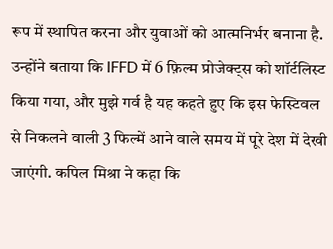रूप में स्थापित करना और युवाओं को आत्मनिर्भर बनाना है.
उन्होंने बताया कि IFFD में 6 फ़िल्म प्रोजेक्ट्स को शॉर्टलिस्ट किया गया, और मुझे गर्व है यह कहते हुए कि इस फेस्टिवल से निकलने वाली 3 फिल्में आने वाले समय में पूरे देश में देखी जाएंगी. कपिल मिश्रा ने कहा कि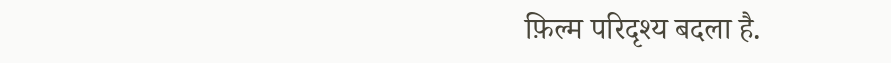फ़िल्म परिदृश्य बदला है.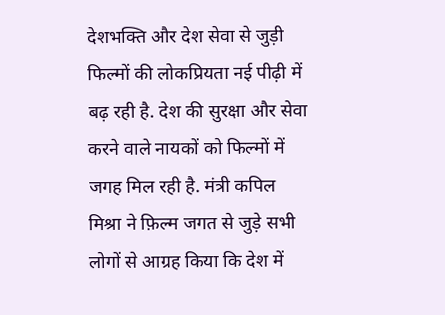देशभक्ति और देश सेवा से जुड़ी फिल्मों की लोकप्रियता नई पीढ़ी में बढ़ रही है. देश की सुरक्षा और सेवा करने वाले नायकों को फिल्मों में जगह मिल रही है. मंत्री कपिल मिश्रा ने फ़िल्म जगत से जुड़े सभी लोगों से आग्रह किया कि देश में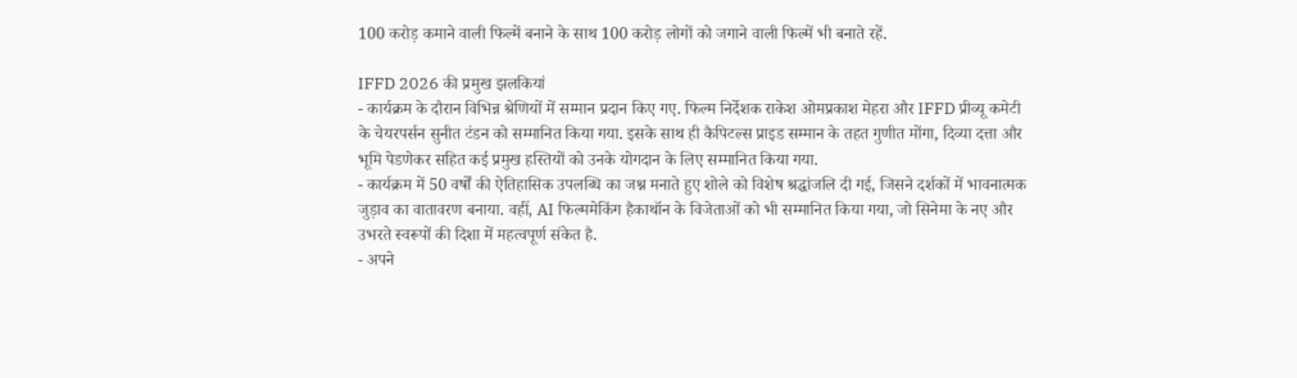100 करोड़ कमाने वाली फिल्में बनाने के साथ 100 करोड़ लोगों को जगाने वाली फिल्में भी बनाते रहें.

IFFD 2026 की प्रमुख झलकियां
- कार्यक्रम के दौरान विभिन्न श्रेणियों में सम्मान प्रदान किए गए. फिल्म निर्देशक राकेश ओमप्रकाश मेहरा और IFFD प्रीव्यू कमेटी के चेयरपर्सन सुनीत टंडन को सम्मानित किया गया. इसके साथ ही कैपिटल्स प्राइड सम्मान के तहत गुणीत मोंगा, दिव्या दत्ता और भूमि पेडणेकर सहित कई प्रमुख हस्तियों को उनके योगदान के लिए सम्मानित किया गया.
- कार्यक्रम में 50 वर्षों की ऐतिहासिक उपलब्धि का जश्न मनाते हुए शोले को विशेष श्रद्धांजलि दी गई, जिसने दर्शकों में भावनात्मक जुड़ाव का वातावरण बनाया. वहीं, AI फिल्ममेकिंग हैकाथॉन के विजेताओं को भी सम्मानित किया गया, जो सिनेमा के नए और उभरते स्वरूपों की दिशा में महत्वपूर्ण संकेत है.
- अपने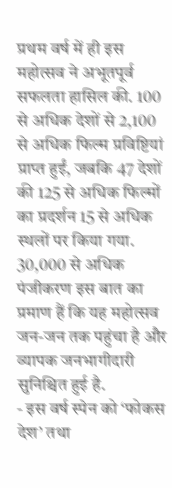प्रथम वर्ष में ही इस महोत्सव ने अभूतपूर्व सफलता हासिल की. 100 से अधिक देशों से 2,100 से अधिक फिल्म प्रविष्टियां प्राप्त हुईं, जबकि 47 देशों की 125 से अधिक फिल्मों का प्रदर्शन 15 से अधिक स्थलों पर किया गया. 30,000 से अधिक पंजीकरण इस बात का प्रमाण हैं कि यह महोत्सव जन-जन तक पहुंचा है और व्यापक जनभागीदारी सुनिश्चित हुई है.
- इस वर्ष स्पेन को ‘फोकस देश’ तथा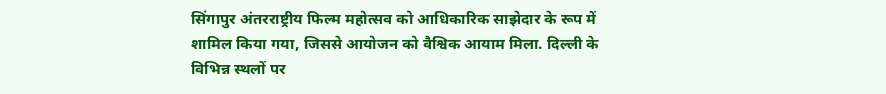सिंगापुर अंतरराष्ट्रीय फिल्म महोत्सव को आधिकारिक साझेदार के रूप में शामिल किया गया, जिससे आयोजन को वैश्विक आयाम मिला. दिल्ली के विभिन्न स्थलों पर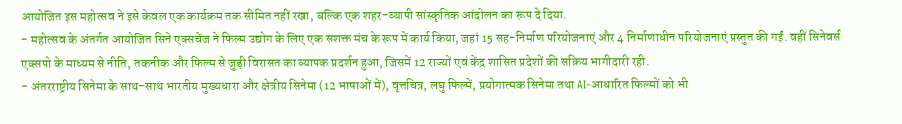आयोजित इस महोत्सव ने इसे केवल एक कार्यक्रम तक सीमित नहीं रखा, बल्कि एक शहर-व्यापी सांस्कृतिक आंदोलन का रूप दे दिया.
- महोत्सव के अंतर्गत आयोजित सिने एक्सचेंज ने फिल्म उद्योग के लिए एक सशक्त मंच के रूप में कार्य किया, जहां 15 सह-निर्माण परियोजनाएं और 4 निर्माणाधीन परियोजनाएं प्रस्तुत की गईं. वहीं सिनेवर्स एक्सपो के माध्यम से नीति, तकनीक और फिल्म से जुड़ी विरासत का व्यापक प्रदर्शन हुआ, जिसमें 12 राज्यों एवं केंद्र शासित प्रदेशों की सक्रिय भागीदारी रही.
- अंतरराष्ट्रीय सिनेमा के साथ-साथ भारतीय मुख्यधारा और क्षेत्रीय सिनेमा (12 भाषाओं में), वृत्तचित्र, लघु फिल्में, प्रयोगात्मक सिनेमा तथा AI-आधारित फिल्मों को भी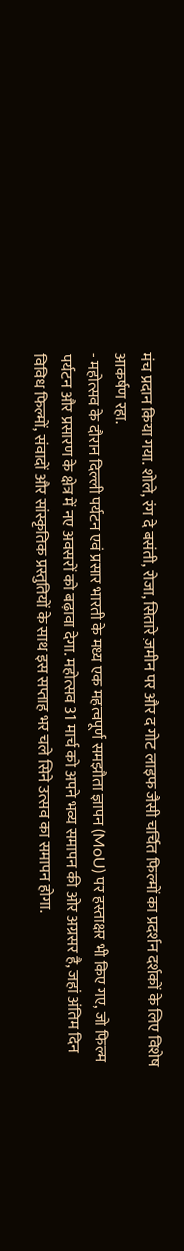मंच प्रदान किया गया. शोले, रंग दे बसंती, रोजा, सितारे ज़मीन पर और द गोट लाइफ जैसी चर्चित फिल्मों का प्रदर्शन दर्शकों के लिए विशेष आकर्षण रहा.
- महोत्सव के दौरान दिल्ली पर्यटन एवं प्रसार भारती के मध्य एक महत्वपूर्ण समझौता ज्ञापन (MoU) पर हस्ताक्षर भी किए गए, जो फिल्म पर्यटन और प्रसारण के क्षेत्र में नए अवसरों को बढ़ावा देगा. महोत्सव 31 मार्च को अपने भव्य समापन की ओर अग्रसर है, जहां अंतिम दिन विविध फिल्मों, संवादों और सांस्कृतिक प्रस्तुतियों के साथ इस सप्ताह भर चले सिने उत्सव का समापन होगा.